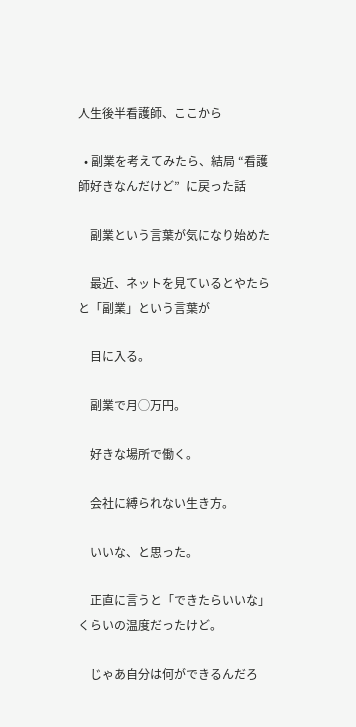人生後半看護師、ここから

  • 副業を考えてみたら、結局 “看護師好きなんだけど”  に戻った話

    副業という言葉が気になり始めた

    最近、ネットを見ているとやたらと「副業」という言葉が

    目に入る。

    副業で月◯万円。

    好きな場所で働く。

    会社に縛られない生き方。

    いいな、と思った。

    正直に言うと「できたらいいな」くらいの温度だったけど。

    じゃあ自分は何ができるんだろ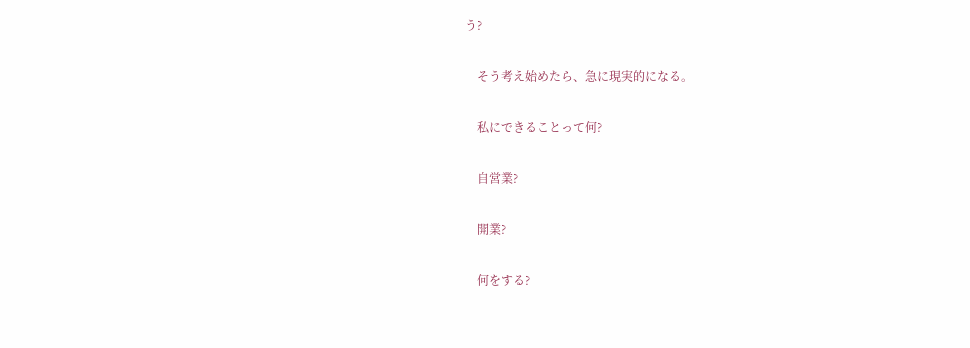う?

    そう考え始めたら、急に現実的になる。

    私にできることって何?

    自営業?

    開業?

    何をする?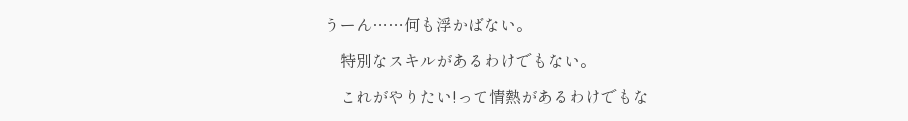うーん……何も浮かばない。

    特別なスキルがあるわけでもない。

    これがやりたい!って情熱があるわけでもな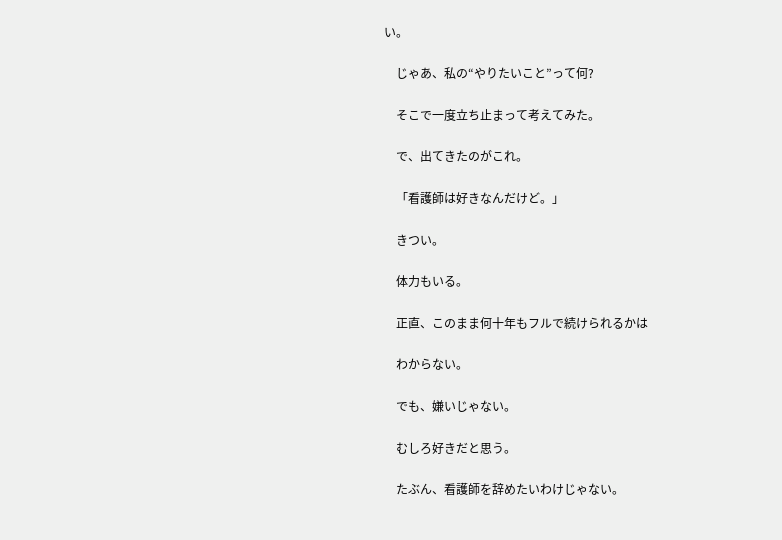い。

    じゃあ、私の“やりたいこと”って何?

    そこで一度立ち止まって考えてみた。

    で、出てきたのがこれ。

    「看護師は好きなんだけど。」

    きつい。

    体力もいる。

    正直、このまま何十年もフルで続けられるかは

    わからない。

    でも、嫌いじゃない。

    むしろ好きだと思う。

    たぶん、看護師を辞めたいわけじゃない。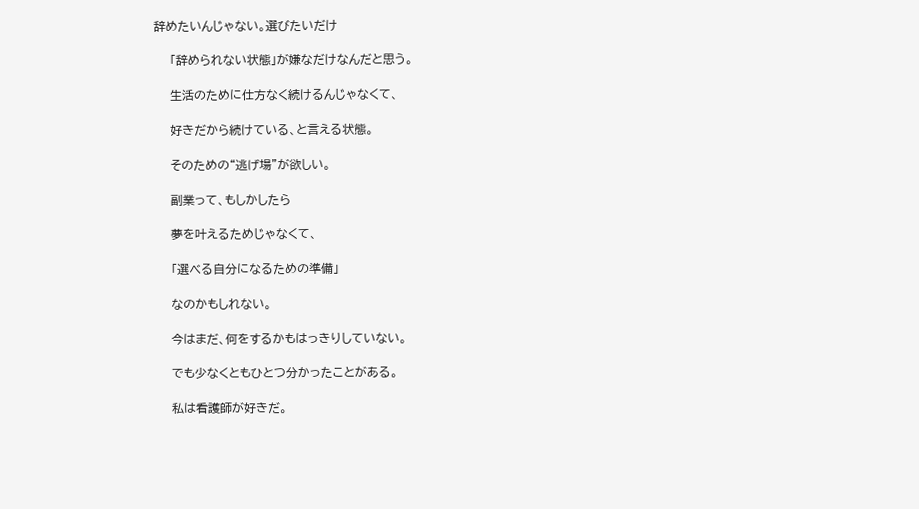辞めたいんじゃない。選びたいだけ

    「辞められない状態」が嫌なだけなんだと思う。

    生活のために仕方なく続けるんじゃなくて、

    好きだから続けている、と言える状態。

    そのための“逃げ場”が欲しい。

    副業って、もしかしたら

    夢を叶えるためじゃなくて、

    「選べる自分になるための準備」

    なのかもしれない。

    今はまだ、何をするかもはっきりしていない。

    でも少なくともひとつ分かったことがある。

    私は看護師が好きだ。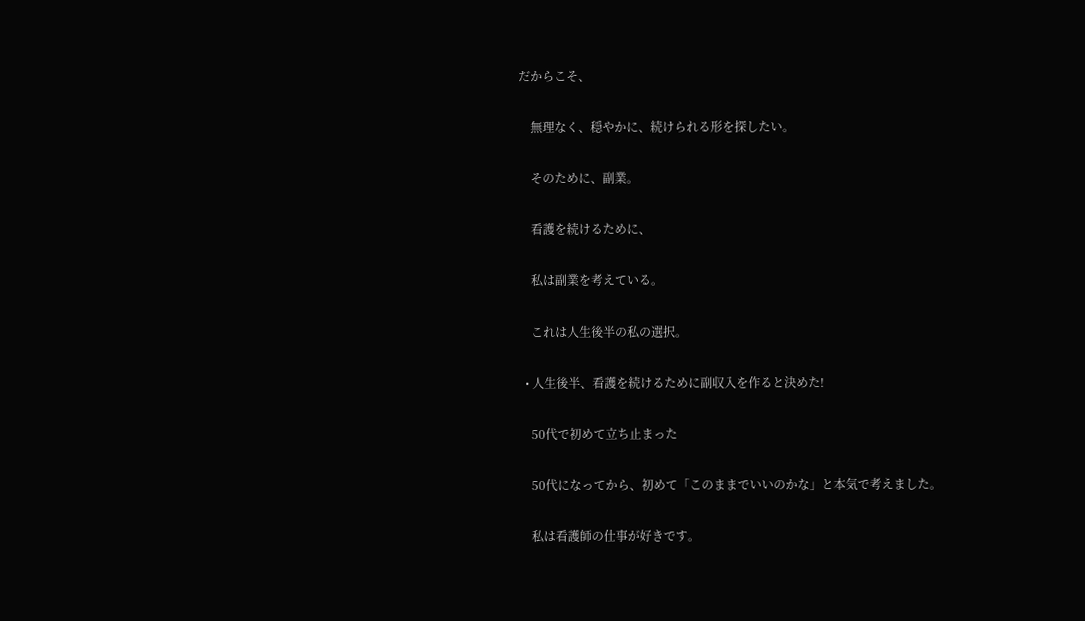だからこそ、

    無理なく、穏やかに、続けられる形を探したい。

    そのために、副業。

    看護を続けるために、

    私は副業を考えている。

    これは人生後半の私の選択。

  • 人生後半、看護を続けるために副収入を作ると決めた!

    50代で初めて立ち止まった

    50代になってから、初めて「このままでいいのかな」と本気で考えました。

    私は看護師の仕事が好きです。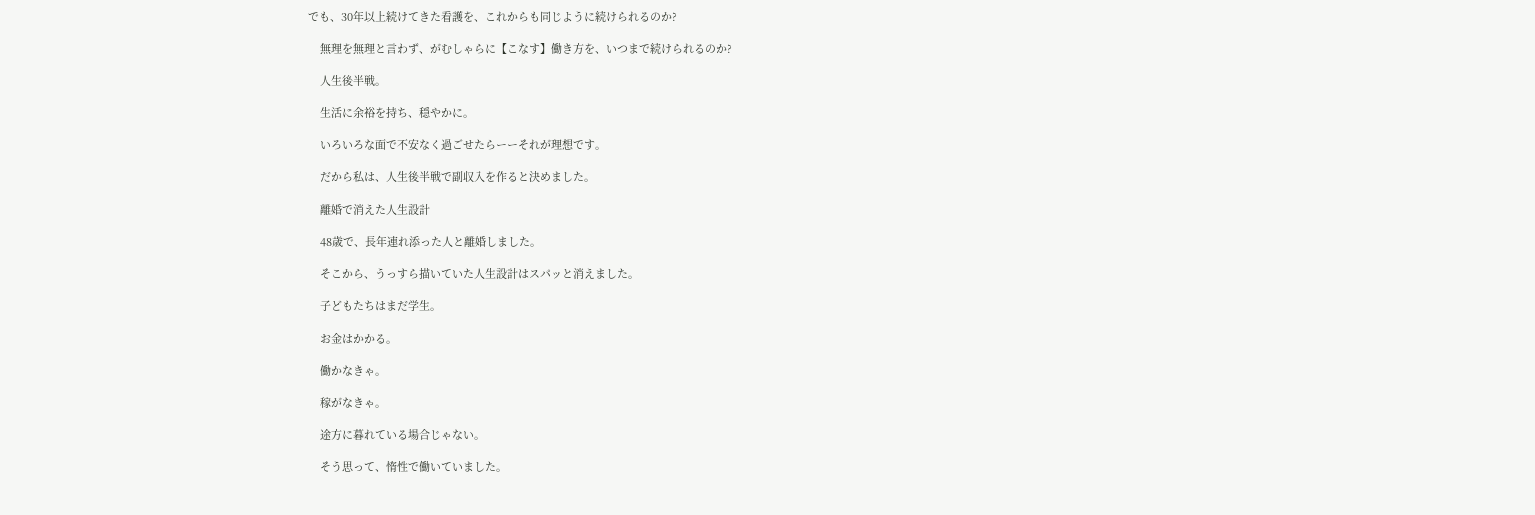でも、30年以上続けてきた看護を、これからも同じように続けられるのか?

    無理を無理と言わず、がむしゃらに【こなす】働き方を、いつまで続けられるのか?

    人生後半戦。

    生活に余裕を持ち、穏やかに。

    いろいろな面で不安なく過ごせたらーーそれが理想です。

    だから私は、人生後半戦で副収入を作ると決めました。

    離婚で消えた人生設計

    48歳で、長年連れ添った人と離婚しました。

    そこから、うっすら描いていた人生設計はスパッと消えました。

    子どもたちはまだ学生。

    お金はかかる。

    働かなきゃ。

    稼がなきゃ。

    途方に暮れている場合じゃない。

    そう思って、惰性で働いていました。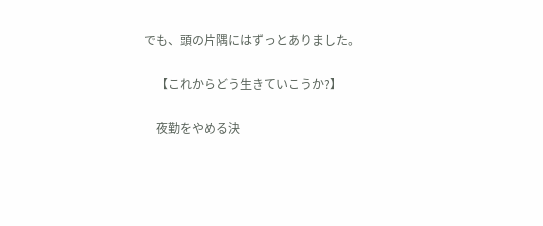でも、頭の片隅にはずっとありました。

    【これからどう生きていこうか?】

    夜勤をやめる決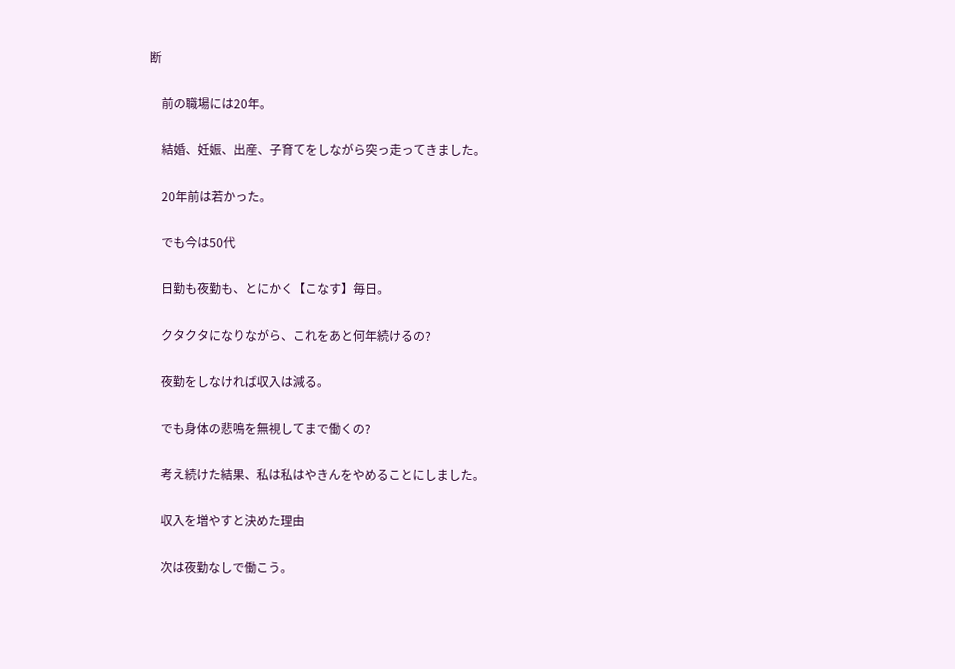断

    前の職場には20年。

    結婚、妊娠、出産、子育てをしながら突っ走ってきました。

    20年前は若かった。

    でも今は50代

    日勤も夜勤も、とにかく【こなす】毎日。

    クタクタになりながら、これをあと何年続けるの?

    夜勤をしなければ収入は減る。

    でも身体の悲鳴を無視してまで働くの?

    考え続けた結果、私は私はやきんをやめることにしました。

    収入を増やすと決めた理由

    次は夜勤なしで働こう。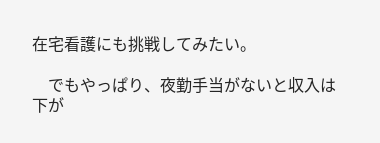在宅看護にも挑戦してみたい。

    でもやっぱり、夜勤手当がないと収入は下が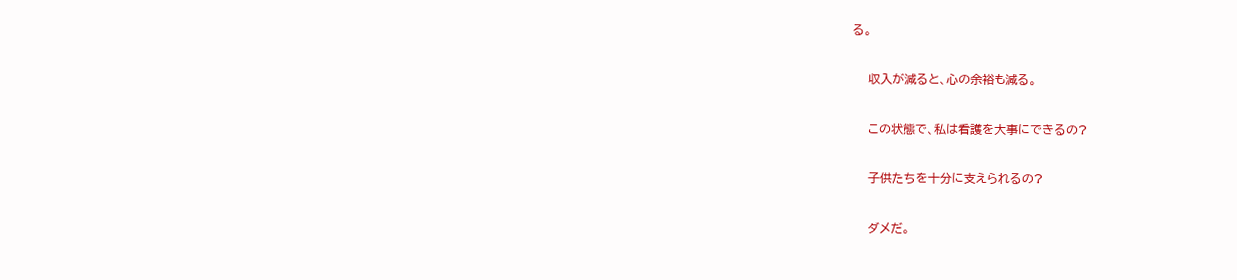る。

    収入が減ると、心の余裕も減る。

    この状態で、私は看護を大事にできるの?

    子供たちを十分に支えられるの?

    ダメだ。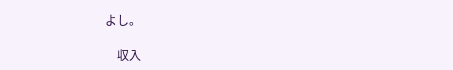よし。

    収入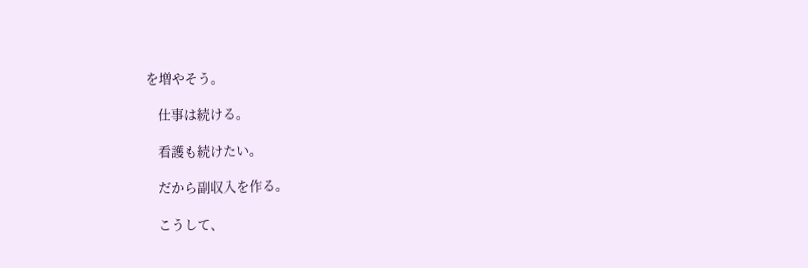を増やそう。

    仕事は続ける。

    看護も続けたい。

    だから副収入を作る。

    こうして、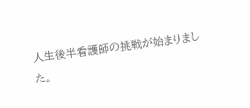人生後半看護師の挑戦が始まりました。